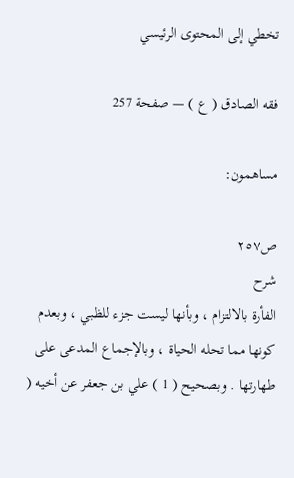تخطي إلى المحتوى الرئيسي

فقه الصادق ( ع ) — صفحة 257

مساهمون:

ص٢٥٧
شرح
الفأرة بالالتزام ، وبأنها ليست جزء للظبي ، وبعدم كونها مما تحله الحياة ، وبالإجماع المدعى على طهارتها . وبصحيح ( 1 ) علي بن جعفر عن أخيه (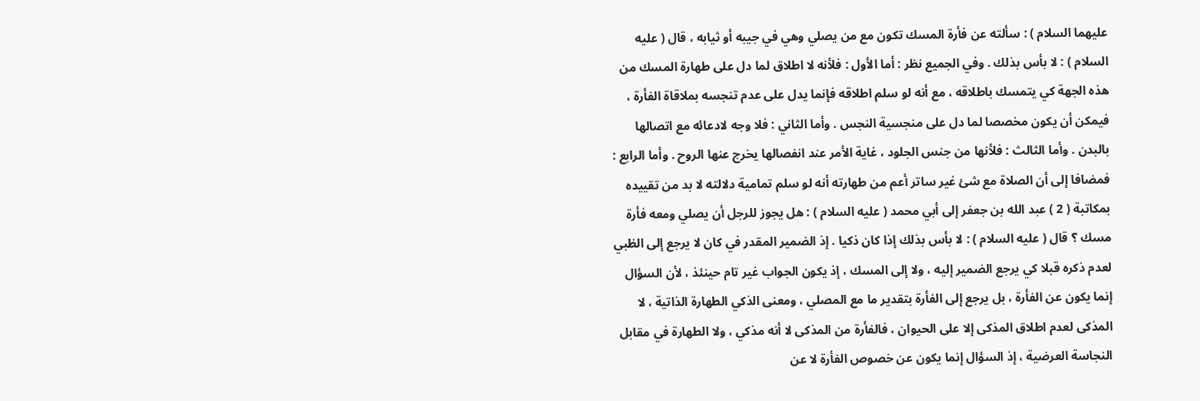عليهما السلام ) : سألته عن فأرة المسك تكون مع من يصلي وهي في جيبه أو ثيابه ، قال ( عليه السلام ) : لا بأس بذلك . وفي الجميع نظر : أما الأول : فلأنه لا اطلاق لما دل على طهارة المسك من هذه الجهة كي يتمسك باطلاقه ، مع أنه لو سلم اطلاقه فإنما يدل على عدم تنجسه بملاقاة الفأرة ، فيمكن أن يكون مخصصا لما دل على منجسية النجس . وأما الثاني : فلا وجه لادعائه مع اتصالها بالبدن . وأما الثالث : فلأنها من جنس الجلود ، غاية الأمر عند انفصالها يخرج عنها الروح . وأما الرابع : فمضافا إلى أن الصلاة مع شئ غير ساتر أعم من طهارته أنه لو سلم تمامية دلالته لا بد من تقييده بمكاتبة ( 2 ) عبد الله بن جعفر إلى أبي محمد ( عليه السلام ) : هل يجوز للرجل أن يصلي ومعه فأرة مسك ؟ قال ( عليه السلام ) : لا بأس بذلك إذا كان ذكيا . إذ الضمير المقدر في كان لا يرجع إلى الظبي لعدم ذكره قبلا كي يرجع الضمير إليه ، ولا إلى المسك ، إذ يكون الجواب غير تام حينئذ ، لأن السؤال إنما يكون عن الفأرة ، بل يرجع إلى الفأرة بتقدير ما مع المصلي ، ومعنى الذكي الطهارة الذاتية ، لا المذكى لعدم اطلاق المذكى إلا على الحيوان ، فالفأرة من المذكى لا أنه مذكي ، ولا الطهارة في مقابل النجاسة العرضية ، إذ السؤال إنما يكون عن خصوص الفأرة لا عن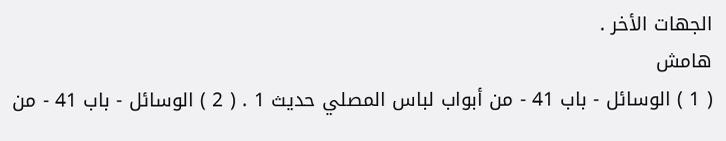الجهات الأخر .
هامش
( 1 ) الوسائل - باب 41 - من أبواب لباس المصلي حديث 1 . ( 2 ) الوسائل - باب 41 - من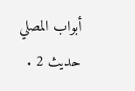أبواب المصلي حديث 2 .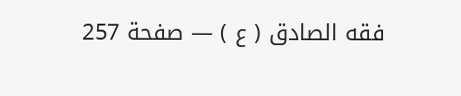فقه الصادق ( ع ) — صفحة 257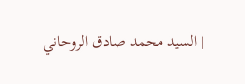| السيد محمد صادق الروحاني